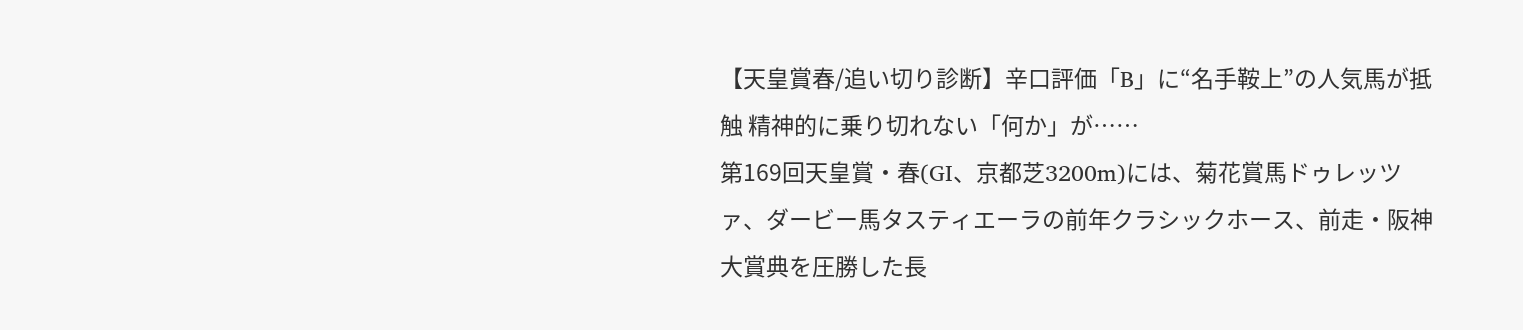【天皇賞春/追い切り診断】辛口評価「B」に“名手鞍上”の人気馬が抵触 精神的に乗り切れない「何か」が……
第169回天皇賞・春(GI、京都芝3200m)には、菊花賞馬ドゥレッツァ、ダービー馬タスティエーラの前年クラシックホース、前走・阪神大賞典を圧勝した長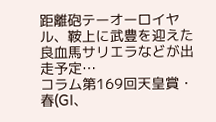距離砲テーオーロイヤル、鞍上に武豊を迎えた良血馬サリエラなどが出走予定…
コラム第169回天皇賞・春(GI、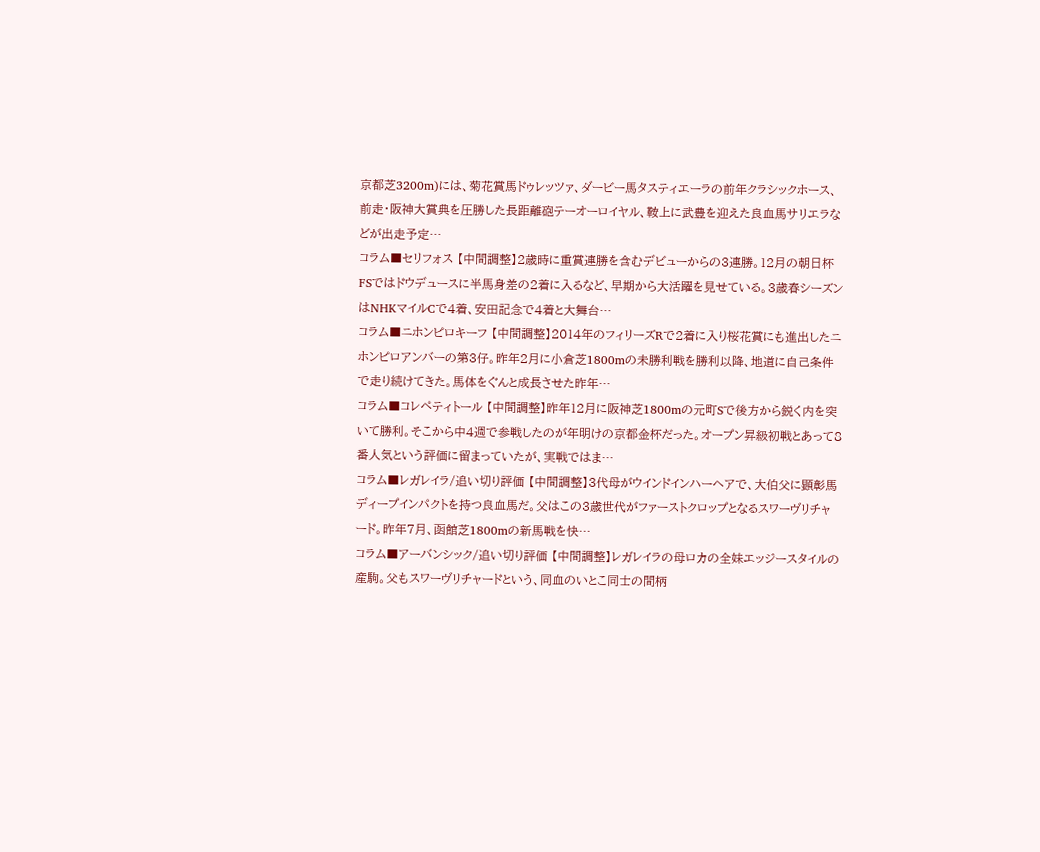京都芝3200m)には、菊花賞馬ドゥレッツァ、ダービー馬タスティエーラの前年クラシックホース、前走・阪神大賞典を圧勝した長距離砲テーオーロイヤル、鞍上に武豊を迎えた良血馬サリエラなどが出走予定…
コラム■セリフォス 【中間調整】2歳時に重賞連勝を含むデビューからの3連勝。12月の朝日杯FSではドウデュースに半馬身差の2着に入るなど、早期から大活躍を見せている。3歳春シーズンはNHKマイルCで4着、安田記念で4着と大舞台…
コラム■ニホンピロキーフ 【中間調整】2014年のフィリーズRで2着に入り桜花賞にも進出したニホンピロアンバーの第3仔。昨年2月に小倉芝1800mの未勝利戦を勝利以降、地道に自己条件で走り続けてきた。馬体をぐんと成長させた昨年…
コラム■コレペティトール 【中間調整】昨年12月に阪神芝1800mの元町Sで後方から鋭く内を突いて勝利。そこから中4週で参戦したのが年明けの京都金杯だった。オープン昇級初戦とあって8番人気という評価に留まっていたが、実戦ではま…
コラム■レガレイラ/追い切り評価 【中間調整】3代母がウインドインハーヘアで、大伯父に顕彰馬ディープインパクトを持つ良血馬だ。父はこの3歳世代がファーストクロップとなるスワーヴリチャード。昨年7月、函館芝1800mの新馬戦を快…
コラム■アーバンシック/追い切り評価 【中間調整】レガレイラの母ロカの全妹エッジースタイルの産駒。父もスワーヴリチャードという、同血のいとこ同士の間柄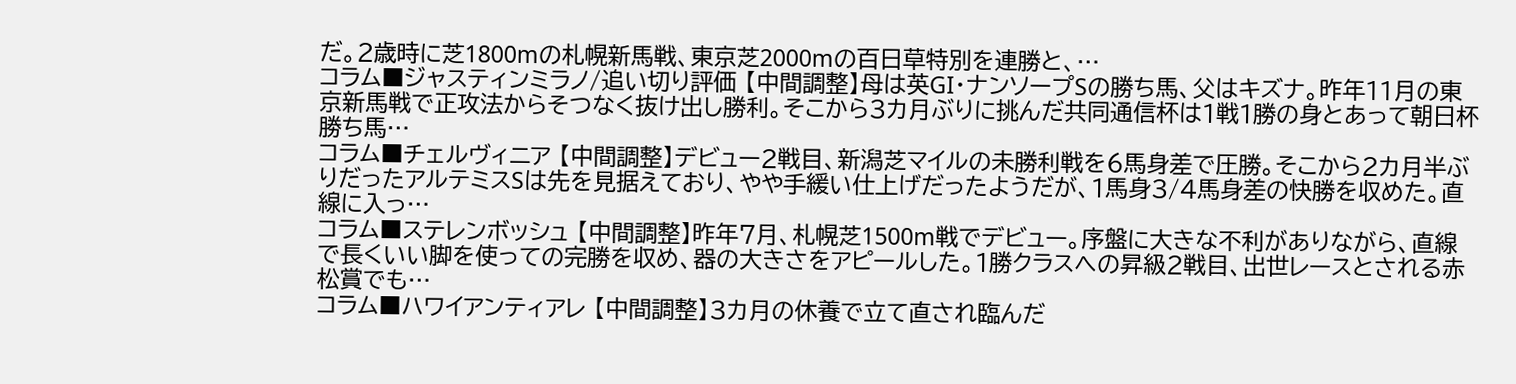だ。2歳時に芝1800mの札幌新馬戦、東京芝2000mの百日草特別を連勝と、…
コラム■ジャスティンミラノ/追い切り評価 【中間調整】母は英GI・ナンソープSの勝ち馬、父はキズナ。昨年11月の東京新馬戦で正攻法からそつなく抜け出し勝利。そこから3カ月ぶりに挑んだ共同通信杯は1戦1勝の身とあって朝日杯勝ち馬…
コラム■チェルヴィニア 【中間調整】デビュー2戦目、新潟芝マイルの未勝利戦を6馬身差で圧勝。そこから2カ月半ぶりだったアルテミスSは先を見据えており、やや手緩い仕上げだったようだが、1馬身3/4馬身差の快勝を収めた。直線に入っ…
コラム■ステレンボッシュ 【中間調整】昨年7月、札幌芝1500m戦でデビュー。序盤に大きな不利がありながら、直線で長くいい脚を使っての完勝を収め、器の大きさをアピールした。1勝クラスへの昇級2戦目、出世レースとされる赤松賞でも…
コラム■ハワイアンティアレ 【中間調整】3カ月の休養で立て直され臨んだ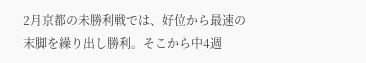2月京都の未勝利戦では、好位から最速の末脚を繰り出し勝利。そこから中4週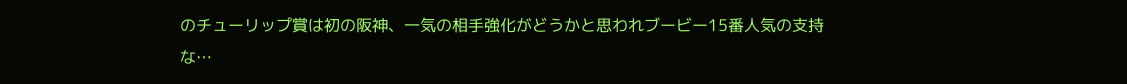のチューリップ賞は初の阪神、一気の相手強化がどうかと思われブービー15番人気の支持な…